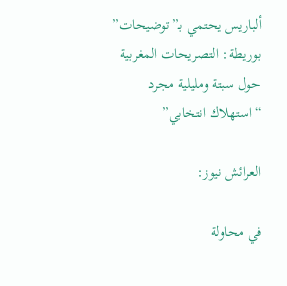ألباريس يحتمي بـ”توضيحات” بوريطة: التصريحات المغربية حول سبتة ومليلية مجرد “استهلاك انتخابي”

العرائش نيوز:

في محاولة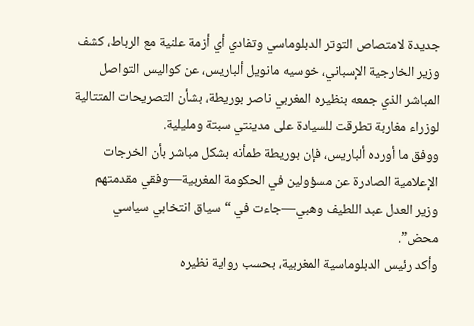جديدة لامتصاص التوتر الدبلوماسي وتفادي أي أزمة علنية مع الرباط، كشف وزير الخارجية الإسباني، خوسيه مانويل ألباريس، عن كواليس التواصل المباشر الذي جمعه بنظيره المغربي ناصر بوريطة، بشأن التصريحات المتتالية لوزراء مغاربة تطرقت للسيادة على مدينتي سبتة ومليلية.
ووفق ما أورده ألباريس، فإن بوريطة طمأنه بشكل مباشر بأن الخرجات الإعلامية الصادرة عن مسؤولين في الحكومة المغربية—وفقي مقدمتهم وزير العدل عبد اللطيف وهبي—جاءت في “سياق انتخابي سياسي محض”.
وأكد رئيس الدبلوماسية المغربية، بحسب رواية نظيره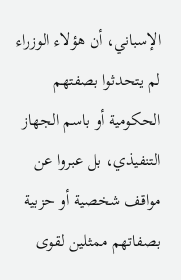الإسباني، أن هؤلاء الوزراء لم يتحدثوا بصفتهم الحكومية أو باسم الجهاز التنفيذي، بل عبروا عن مواقف شخصية أو حزبية بصفاتهم ممثلين لقوى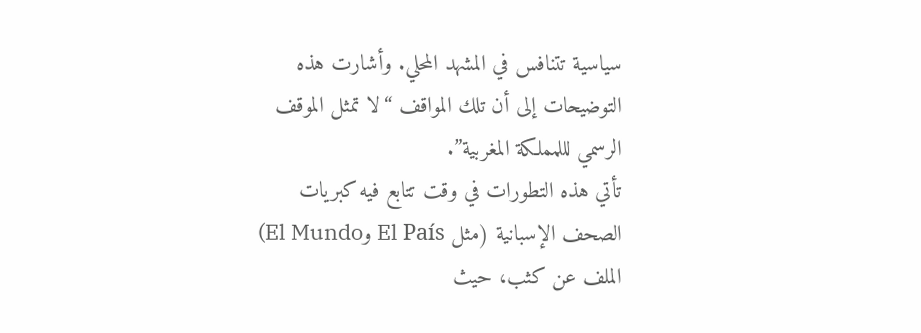سياسية تتنافس في المشهد المحلي. وأشارت هذه التوضيحات إلى أن تلك المواقف “لا تمثل الموقف الرسمي لللمملكة المغربية”.
تأتي هذه التطورات في وقت تتابع فيه كبريات الصحف الإسبانية (مثل El País وEl Mundo) الملف عن كثب، حيث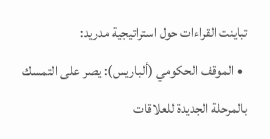تباينت القراءات حول استراتيجية مدريد:
  • الموقف الحكومي (ألباريس): يصر على التمسك بالمرحلة الجديدة للعلاقات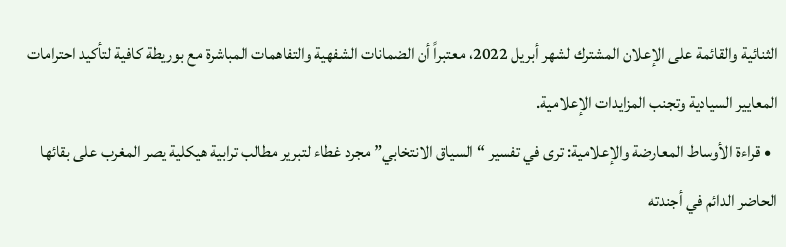الثنائية والقائمة على الإعلان المشترك لشهر أبريل 2022، معتبراً أن الضمانات الشفهية والتفاهمات المباشرة مع بوريطة كافية لتأكيد احترامات المعايير السيادية وتجنب المزايدات الإعلامية.
  • قراءة الأوساط المعارضة والإعلامية: ترى في تفسير “السياق الانتخابي” مجرد غطاء لتبرير مطالب ترابية هيكلية يصر المغرب على بقائها الحاضر الدائم في أجندته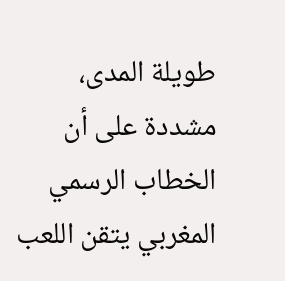طويلة المدى، مشددة على أن الخطاب الرسمي المغربي يتقن اللعب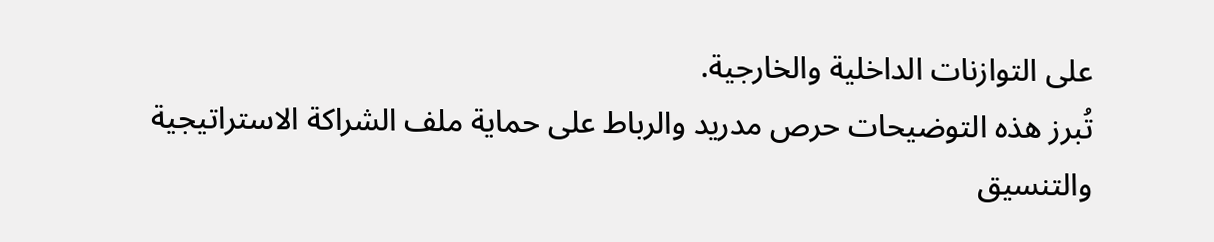على التوازنات الداخلية والخارجية.
تُبرز هذه التوضيحات حرص مدريد والرباط على حماية ملف الشراكة الاستراتيجية والتنسيق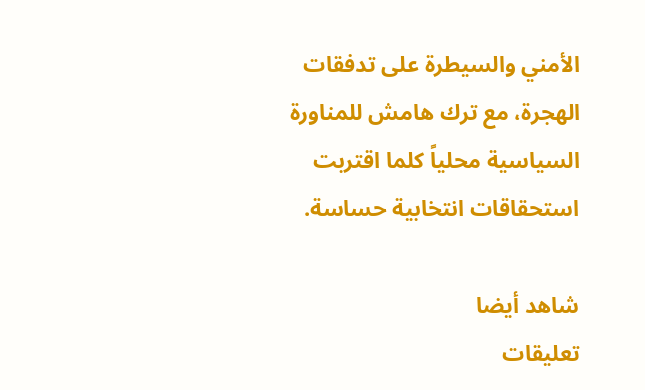الأمني والسيطرة على تدفقات الهجرة، مع ترك هامش للمناورة السياسية محلياً كلما اقتربت استحقاقات انتخابية حساسة.

شاهد أيضا
تعليقات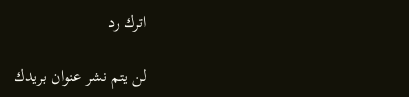اترك رد

لن يتم نشر عنوان بريدك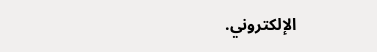الإلكتروني.